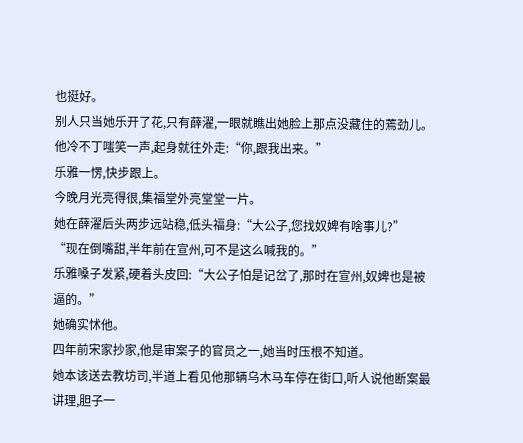也挺好。
别人只当她乐开了花,只有薛濯,一眼就瞧出她脸上那点没藏住的蔫劲儿。
他冷不丁嗤笑一声,起身就往外走:“你,跟我出来。”
乐雅一愣,快步跟上。
今晚月光亮得很,集福堂外亮堂堂一片。
她在薛濯后头两步远站稳,低头福身:“大公子,您找奴婢有啥事儿?”
“现在倒嘴甜,半年前在宣州,可不是这么喊我的。”
乐雅嗓子发紧,硬着头皮回:“大公子怕是记岔了,那时在宣州,奴婢也是被逼的。”
她确实怵他。
四年前宋家抄家,他是审案子的官员之一,她当时压根不知道。
她本该送去教坊司,半道上看见他那辆乌木马车停在街口,听人说他断案最讲理,胆子一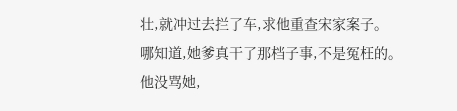壮,就冲过去拦了车,求他重查宋家案子。
哪知道,她爹真干了那档子事,不是冤枉的。
他没骂她,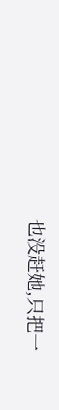也没赶她,只把一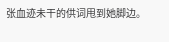张血迹未干的供词甩到她脚边。